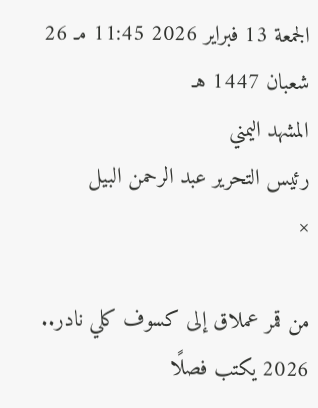الجمعة 13 فبراير 2026 11:45 مـ 26 شعبان 1447 هـ
المشهد اليمني
رئيس التحرير عبد الرحمن البيل
×

من قمر عملاق إلى كسوف كلي نادر.. 2026 يكتب فصلًا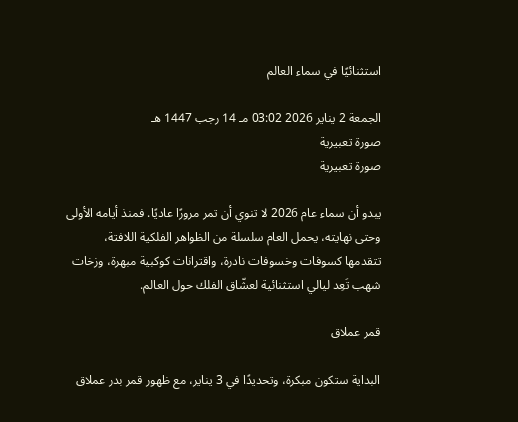استثنائيًا في سماء العالم

الجمعة 2 يناير 2026 03:02 مـ 14 رجب 1447 هـ
صورة تعبيرية
صورة تعبيرية

يبدو أن سماء عام 2026 لا تنوي أن تمر مرورًا عاديًا. فمنذ أيامه الأولى وحتى نهايته، يحمل العام سلسلة من الظواهر الفلكية اللافتة، تتقدمها كسوفات وخسوفات نادرة، واقترانات كوكبية مبهرة، وزخات شهب تَعِد ليالي استثنائية لعشّاق الفلك حول العالم.

قمر عملاق

البداية ستكون مبكرة، وتحديدًا في 3 يناير، مع ظهور قمر بدر عملاق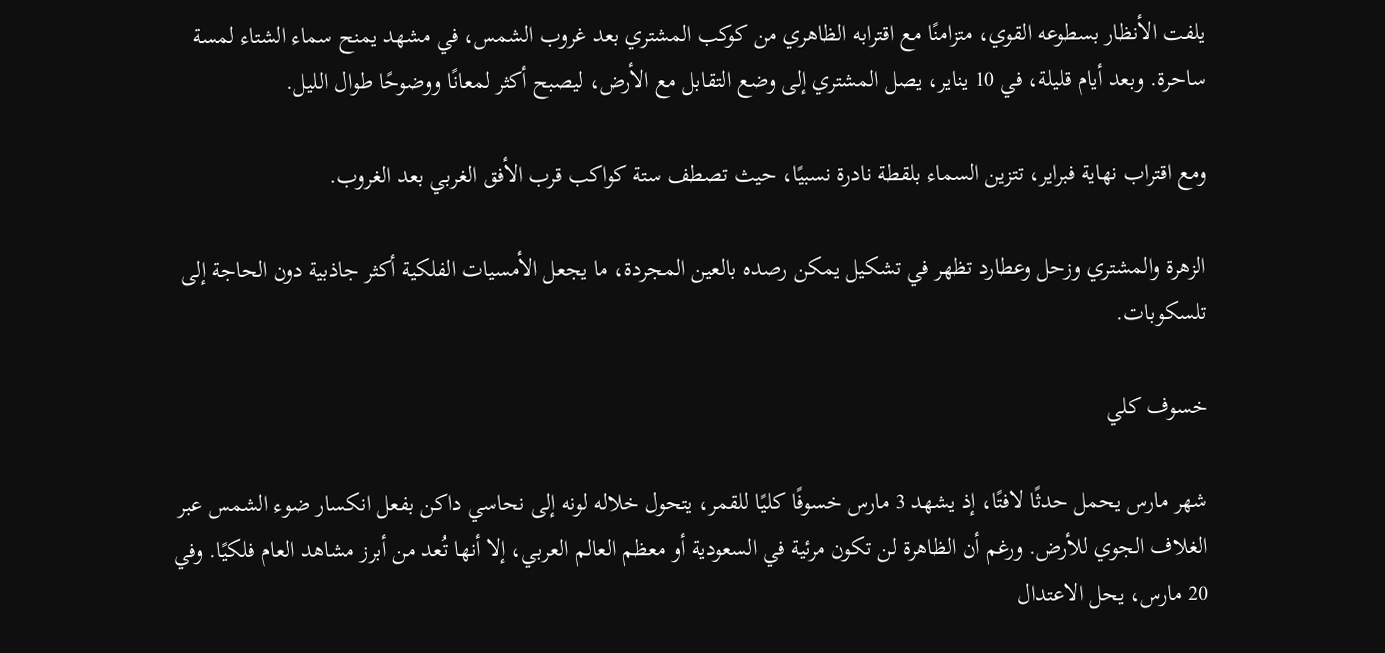يلفت الأنظار بسطوعه القوي، متزامنًا مع اقترابه الظاهري من كوكب المشتري بعد غروب الشمس، في مشهد يمنح سماء الشتاء لمسة ساحرة. وبعد أيام قليلة، في 10 يناير، يصل المشتري إلى وضع التقابل مع الأرض، ليصبح أكثر لمعانًا ووضوحًا طوال الليل.

ومع اقتراب نهاية فبراير، تتزين السماء بلقطة نادرة نسبيًا، حيث تصطف ستة كواكب قرب الأفق الغربي بعد الغروب.

الزهرة والمشتري وزحل وعطارد تظهر في تشكيل يمكن رصده بالعين المجردة، ما يجعل الأمسيات الفلكية أكثر جاذبية دون الحاجة إلى تلسكوبات.

خسوف كلي

شهر مارس يحمل حدثًا لافتًا، إذ يشهد 3 مارس خسوفًا كليًا للقمر، يتحول خلاله لونه إلى نحاسي داكن بفعل انكسار ضوء الشمس عبر الغلاف الجوي للأرض. ورغم أن الظاهرة لن تكون مرئية في السعودية أو معظم العالم العربي، إلا أنها تُعد من أبرز مشاهد العام فلكيًا. وفي 20 مارس، يحل الاعتدال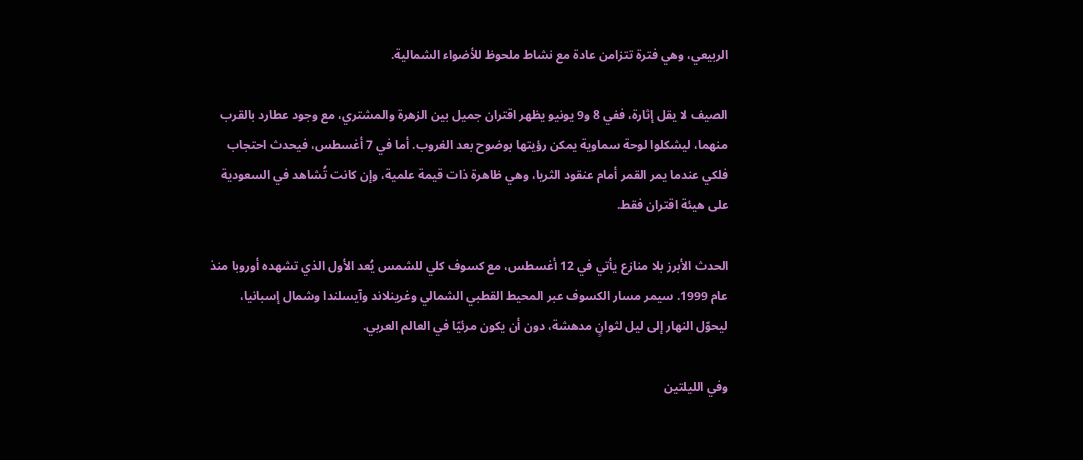الربيعي، وهي فترة تتزامن عادة مع نشاط ملحوظ للأضواء الشمالية.

الصيف لا يقل إثارة، ففي 8 و9 يونيو يظهر اقتران جميل بين الزهرة والمشتري، مع وجود عطارد بالقرب منهما، ليشكلوا لوحة سماوية يمكن رؤيتها بوضوح بعد الغروب. أما في 7 أغسطس، فيحدث احتجاب فلكي عندما يمر القمر أمام عنقود الثريا، وهي ظاهرة ذات قيمة علمية، وإن كانت تُشاهد في السعودية على هيئة اقتران فقط.

الحدث الأبرز بلا منازع يأتي في 12 أغسطس، مع كسوف كلي للشمس يُعد الأول الذي تشهده أوروبا منذ عام 1999. سيمر مسار الكسوف عبر المحيط القطبي الشمالي وغرينلاند وآيسلندا وشمال إسبانيا، ليحوّل النهار إلى ليل لثوانٍ مدهشة، دون أن يكون مرئيًا في العالم العربي.

وفي الليلتين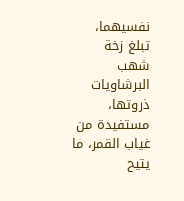نفسيهما، تبلغ زخة شهب البرشاويات ذروتها، مستفيدة من غياب القمر، ما يتيح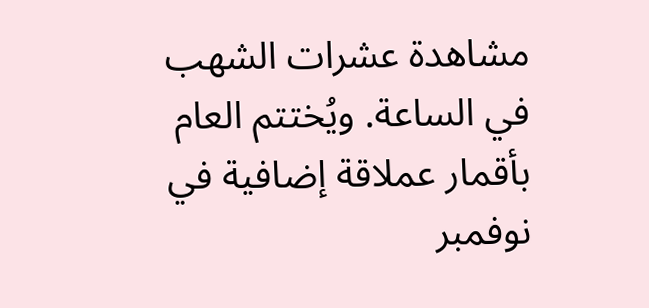مشاهدة عشرات الشهب في الساعة. ويُختتم العام بأقمار عملاقة إضافية في نوفمبر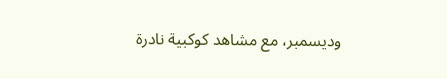وديسمبر، مع مشاهد كوكبية نادرة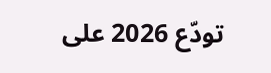تودّع 2026 على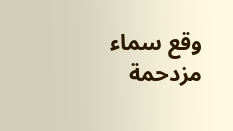وقع سماء مزدحمة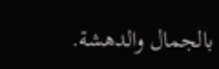بالجمال والدهشة.